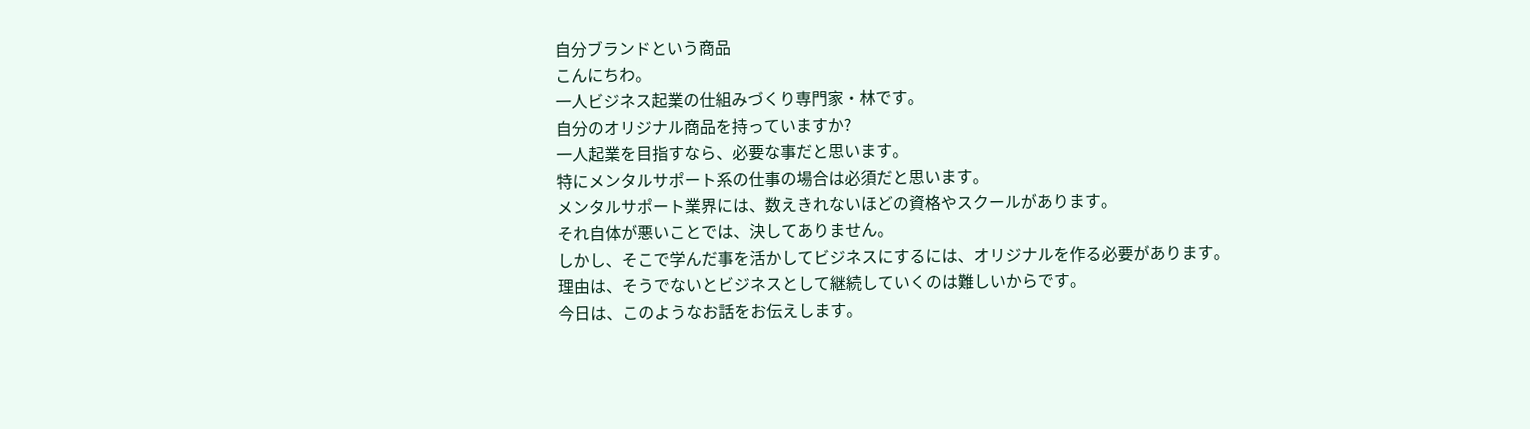自分ブランドという商品
こんにちわ。
一人ビジネス起業の仕組みづくり専門家・林です。
自分のオリジナル商品を持っていますか?
一人起業を目指すなら、必要な事だと思います。
特にメンタルサポート系の仕事の場合は必須だと思います。
メンタルサポート業界には、数えきれないほどの資格やスクールがあります。
それ自体が悪いことでは、決してありません。
しかし、そこで学んだ事を活かしてビジネスにするには、オリジナルを作る必要があります。
理由は、そうでないとビジネスとして継続していくのは難しいからです。
今日は、このようなお話をお伝えします。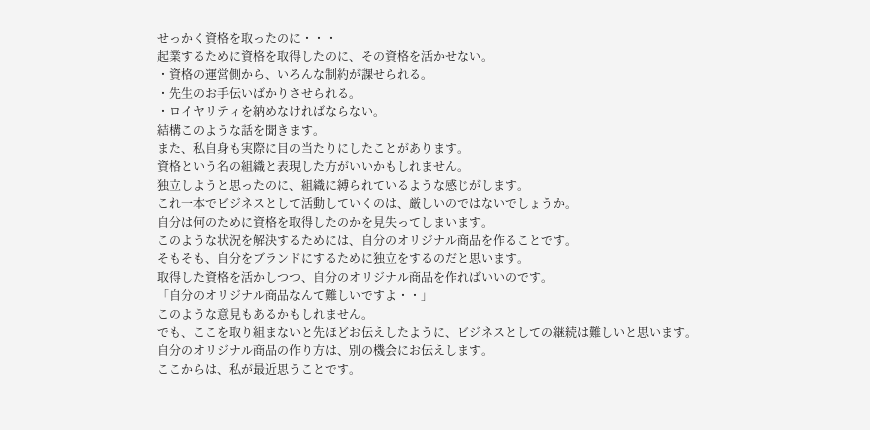せっかく資格を取ったのに・・・
起業するために資格を取得したのに、その資格を活かせない。
・資格の運営側から、いろんな制約が課せられる。
・先生のお手伝いばかりさせられる。
・ロイヤリティを納めなければならない。
結構このような話を聞きます。
また、私自身も実際に目の当たりにしたことがあります。
資格という名の組織と表現した方がいいかもしれません。
独立しようと思ったのに、組織に縛られているような感じがします。
これ一本でビジネスとして活動していくのは、厳しいのではないでしょうか。
自分は何のために資格を取得したのかを見失ってしまいます。
このような状況を解決するためには、自分のオリジナル商品を作ることです。
そもそも、自分をブランドにするために独立をするのだと思います。
取得した資格を活かしつつ、自分のオリジナル商品を作ればいいのです。
「自分のオリジナル商品なんて難しいですよ・・」
このような意見もあるかもしれません。
でも、ここを取り組まないと先ほどお伝えしたように、ビジネスとしての継続は難しいと思います。
自分のオリジナル商品の作り方は、別の機会にお伝えします。
ここからは、私が最近思うことです。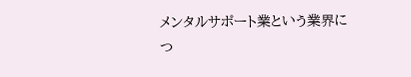メンタルサポート業という業界につ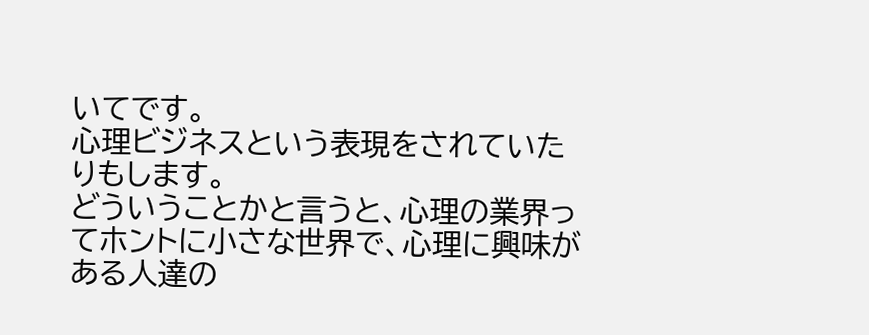いてです。
心理ビジネスという表現をされていたりもします。
どういうことかと言うと、心理の業界ってホントに小さな世界で、心理に興味がある人達の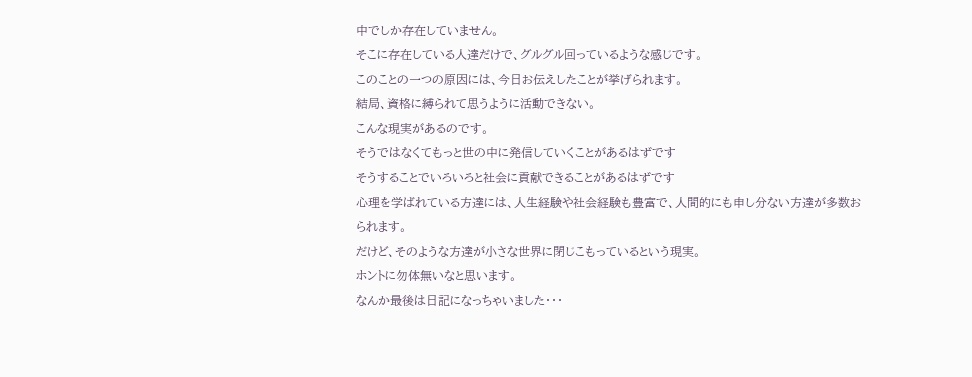中でしか存在していません。
そこに存在している人達だけで、グルグル回っているような感じです。
このことの一つの原因には、今日お伝えしたことが挙げられます。
結局、資格に縛られて思うように活動できない。
こんな現実があるのです。
そうではなくてもっと世の中に発信していくことがあるはずです
そうすることでいろいろと社会に貢献できることがあるはずです
心理を学ばれている方達には、人生経験や社会経験も豊富で、人間的にも申し分ない方達が多数おられます。
だけど、そのような方達が小さな世界に閉じこもっているという現実。
ホントに勿体無いなと思います。
なんか最後は日記になっちゃいました・・・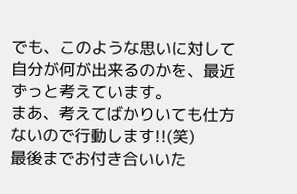でも、このような思いに対して自分が何が出来るのかを、最近ずっと考えています。
まあ、考えてばかりいても仕方ないので行動します!!(笑)
最後までお付き合いいた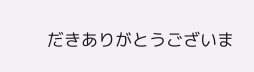だきありがとうございま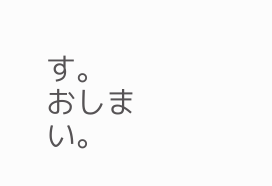す。
おしまい。